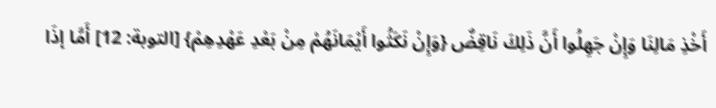أَخْذِ مَالِنَا وَإِنْ جَهِلُوا أَنَّ ذَلِكَ نَاقِضٌ {وَإِنْ نَكَثُوا أَيْمَانَهُمْ مِنْ بَعْدِ عَهْدِهِمْ} [التوبة: 12] أَمَّا إذَا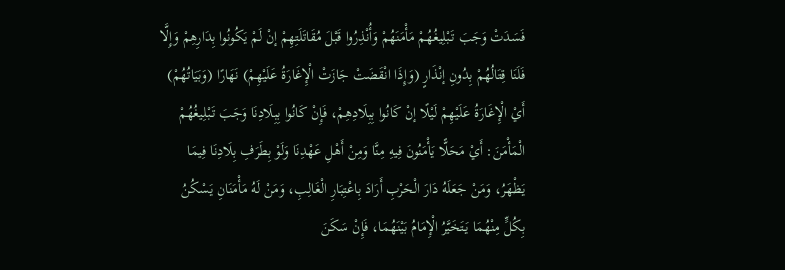فَسَدَتْ وَجَبَ تَبْلِيغُهُمْ مَأْمَنَهُمْ وَأُنْذِرُوا قَبْلَ مُقَاتَلَتِهِمْ إنْ لَمْ يَكُونُوا بِدَارِهِمْ وَإِلَّا فَلَنَا قِتَالُهُمْ بِدُونِ إنْذَارٍ (وَإِذَا انْقَضَتْ جَازَتْ الْإِغَارَةُ عَلَيْهِمْ) نَهَارًا (وَبَيَاتُهُمْ) أَيْ الْإِغَارَةُ عَلَيْهِمْ لَيْلًا إنْ كَانُوا بِبِلَادِهِمْ، فَإِنْ كَانُوا بِبِلَادِنَا وَجَبَ تَبْلِيغُهُمْ الْمَأْمَنَ: أَيْ مَحَلًّا يَأْمَنُونَ فِيهِ مِنَّا وَمِنْ أَهْلِ عَهْدِنَا وَلَوْ بِطَرَفِ بِلَادِنَا فِيمَا يَظْهَرُ، وَمَنْ جَعَلَهُ دَارَ الْحَرْبِ أَرَادَ بِاعْتِبَارِ الْغَالِبِ، وَمَنْ لَهُ مَأْمَنَانِ يَسْكُنُ بِكُلٍّ مِنْهُمَا يَتَخَيَّرُ الْإِمَامُ بَيْنَهُمَا، فَإِنْ سَكَنَ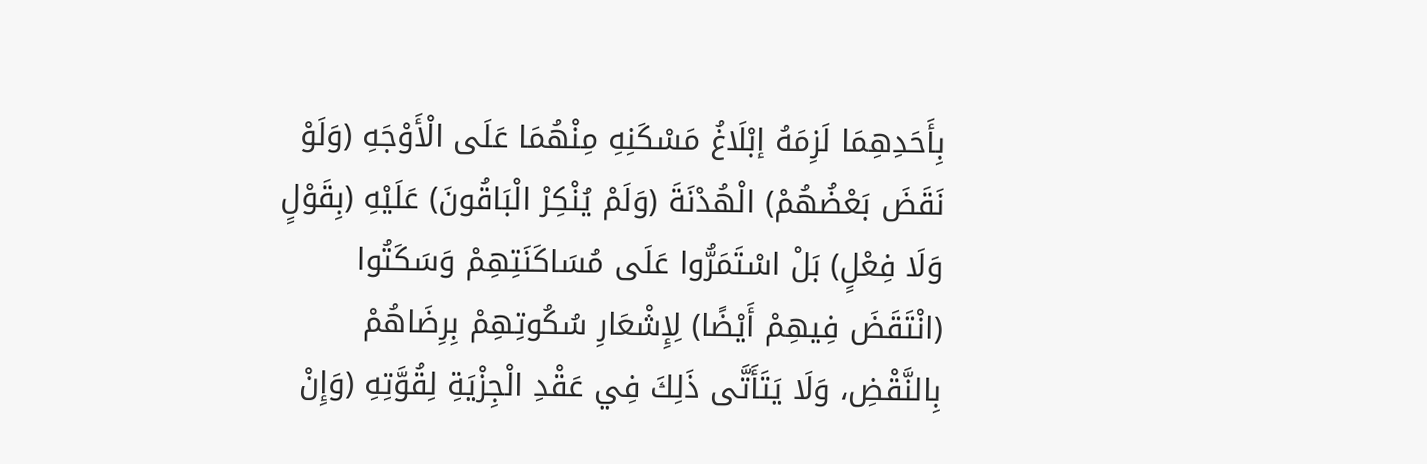بِأَحَدِهِمَا لَزِمَهُ إبْلَاغُ مَسْكَنِهِ مِنْهُمَا عَلَى الْأَوْجَهِ (وَلَوْ نَقَضَ بَعْضُهُمْ) الْهُدْنَةَ (وَلَمْ يُنْكِرْ الْبَاقُونَ) عَلَيْهِ (بِقَوْلٍ وَلَا فِعْلٍ) بَلْ اسْتَمَرُّوا عَلَى مُسَاكَنَتِهِمْ وَسَكَتُوا (انْتَقَضَ فِيهِمْ أَيْضًا) لِإِشْعَارِ سُكُوتِهِمْ بِرِضَاهُمْ بِالنَّقْضِ، وَلَا يَتَأَتَّى ذَلِكَ فِي عَقْدِ الْجِزْيَةِ لِقُوَّتِهِ (وَإِنْ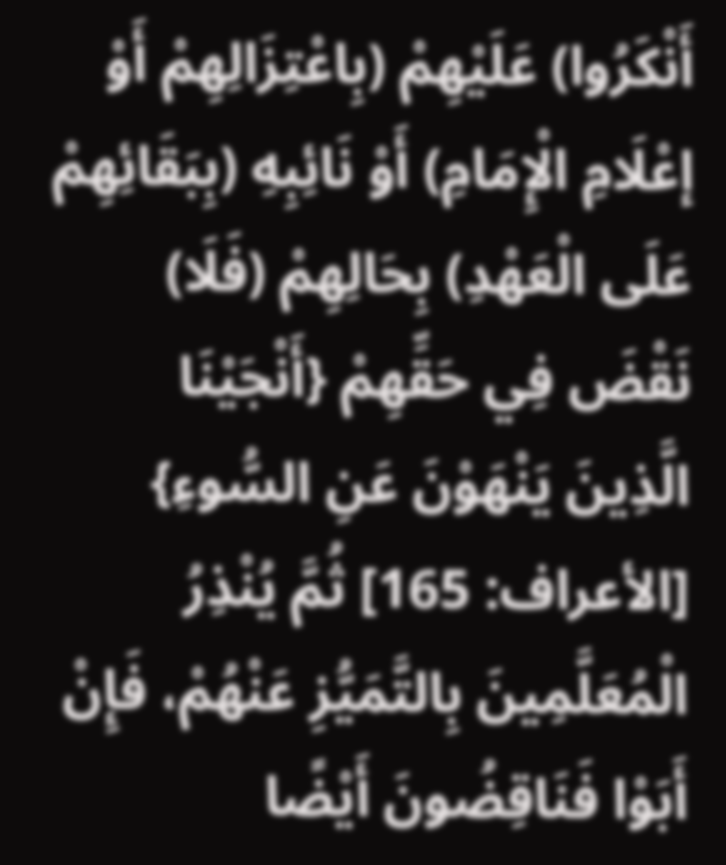أَنْكَرُوا) عَلَيْهِمْ (بِاعْتِزَالِهِمْ أَوْ إعْلَامِ الْإِمَامِ) أَوْ نَائِبِهِ (بِبَقَائِهِمْ عَلَى الْعَهْدِ) بِحَالِهِمْ (فَلَا) نَقْضَ فِي حَقِّهِمْ {أَنْجَيْنَا الَّذِينَ يَنْهَوْنَ عَنِ السُّوءِ} [الأعراف: 165] ثُمَّ يُنْذِرُ الْمُعَلَّمِينَ بِالتَّمَيُّزِ عَنْهُمْ، فَإِنْ أَبَوْا فَنَاقِضُونَ أَيْضًا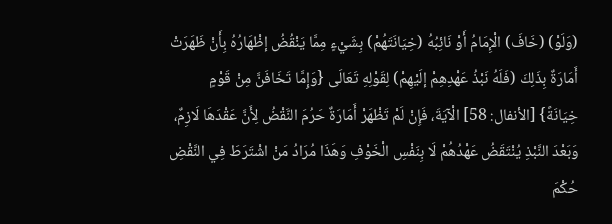(وَلَوْ) (خَافَ) الْإِمَامُ أَوْ نَائِبُهُ (خِيَانَتَهُمْ) بِشَيْءٍ مِمَّا يَنْقُضُ إظْهَارُهُ بِأَنْ ظَهَرَتْ أَمَارَةٌ بِذَلِكَ (فَلَهُ نَبْذُ عَهْدِهِمْ إلَيْهِمْ) لِقَوْلِهِ تَعَالَى {وَإِمَّا تَخَافَنَّ مِنْ قَوْمٍ خِيَانَةً} [الأنفال: 58] الْآيَةَ، فَإِنْ لَمْ تَظْهَرْ أَمَارَةٌ حَرُمَ النَّقْضُ لِأَنَّ عَقْدَهَا لَازِمٌ، وَبَعْدَ النَّبْذِ يُنْتَقَضُ عَهْدُهُمْ لَا بِنَفْسِ الْخَوْفِ وَهَذَا مُرَادُ مَنْ اشْتَرَطَ فِي النَّقْضِ حُكْمَ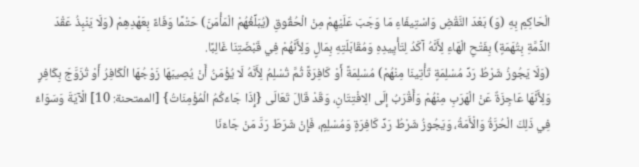الْحَاكِمِ بِهِ (وَ) بَعْدَ النَّقْضِ وَاسْتِيفَاءِ مَا وَجَبَ عَلَيْهِمْ مِنْ الْحُقُوقِ (يُبَلِّغُهُمْ الْمَأْمَنَ) حَتْمًا وَفَاءً بِعَهْدِهِمْ (وَلَا يَنْبِذُ عَقْدَ الذِّمَّةِ بِتُهَمَةٍ) بِفَتْحِ الْهَاءِ لِأَنَّهُ آكَدُ لِتَأْيِيدِهِ وَمُقَابَلَتِهِ بِمَالٍ وَلِأَنَّهُمْ فِي قَبْضَتِنَا غَالِبًا.
(وَلَا يَجُوزُ شَرْطُ رَدِّ مُسْلِمَةٍ تَأْتِينَا مِنْهُمْ) مُسْلِمَةً أَوْ كَافِرَةً ثُمَّ تُسْلِمُ لِأَنَّهُ لَا يُؤْمَنُ أَنْ يُصِيبَهَا زَوْجُهَا الْكَافِرُ أَوْ تُزَوَّجَ بِكَافِرٍ وَلِأَنَّهَا عَاجِزَةٌ عَنْ الْهَرَبِ مِنْهُمْ وَأَقْرَبُ إلَى الِافْتِتَانِ، وَقَدْ قَالَ تَعَالَى {إِذَا جَاءَكُمُ الْمُؤْمِنَاتُ} [الممتحنة: 10] الْآيَةَ وَسَوَاءٌ فِي ذَلِكَ الْحُرَّةُ وَالْأَمَةُ، وَيَجُوزُ شَرْطُ رَدِّ كَافِرَةٍ وَمُسْلِمٍ، فَإِنْ شَرَطَ رَدَّ مَنْ جَاءَنَا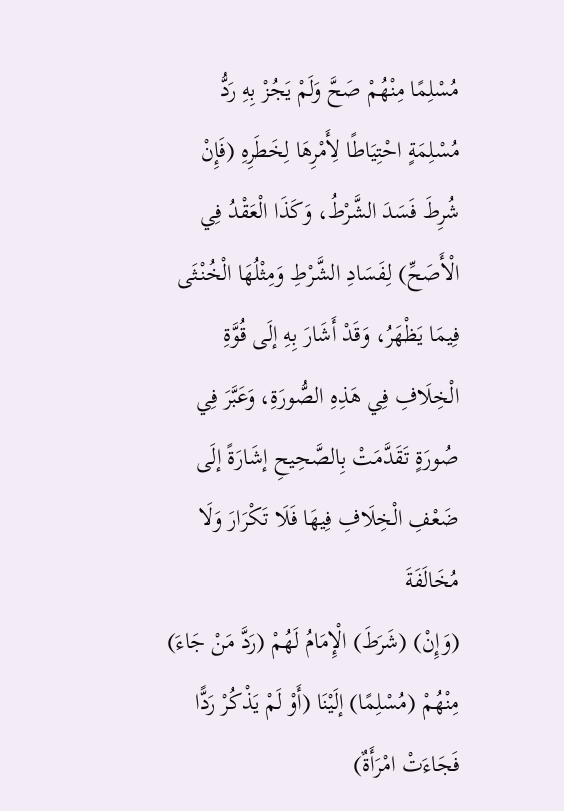مُسْلِمًا مِنْهُمْ صَحَّ وَلَمْ يَجُزْ بِهِ رَدُّ مُسْلِمَةٍ احْتِيَاطًا لِأَمْرِهَا لِخَطَرِهِ (فَإِنْ شُرِطَ فَسَدَ الشَّرْطُ، وَكَذَا الْعَقْدُ فِي الْأَصَحِّ) لِفَسَادِ الشَّرْطِ وَمِثْلُهَا الْخُنْثَى فِيمَا يَظْهَرُ، وَقَدْ أَشَارَ بِهِ إلَى قُوَّةِ الْخِلَافِ فِي هَذِهِ الصُّورَةِ، وَعَبَّرَ فِي صُورَةٍ تَقَدَّمَتْ بِالصَّحِيحِ إشَارَةً إلَى ضَعْفِ الْخِلَافِ فِيهَا فَلَا تَكْرَارَ وَلَا مُخَالَفَةَ
(وَإِنْ) (شَرَطَ) الْإِمَامُ لَهُمْ (رَدَّ مَنْ جَاءَ) مِنْهُمْ (مُسْلِمًا) إلَيْنَا (أَوْ لَمْ يَذْكُرْ رَدًّا فَجَاءَتْ امْرَأَةٌ)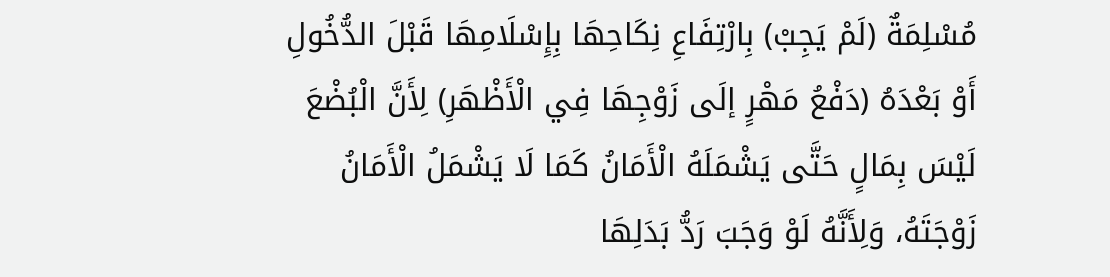مُسْلِمَةٌ (لَمْ يَجِبْ) بِارْتِفَاعِ نِكَاحِهَا بِإِسْلَامِهَا قَبْلَ الدُّخُولِ أَوْ بَعْدَهُ (دَفْعُ مَهْرٍ إلَى زَوْجِهَا فِي الْأَظْهَرِ) لِأَنَّ الْبُضْعَ لَيْسَ بِمَالٍ حَتَّى يَشْمَلَهُ الْأَمَانُ كَمَا لَا يَشْمَلُ الْأَمَانُ زَوْجَتَهُ، وَلِأَنَّهُ لَوْ وَجَبَ رَدُّ بَدَلِهَا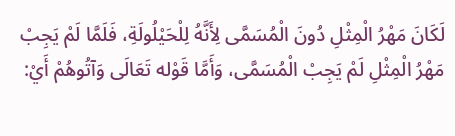لَكَانَ مَهْرُ الْمِثْلِ دُونَ الْمُسَمَّى لِأَنَّهُ لِلْحَيْلُولَةِ، فَلَمَّا لَمْ يَجِبْ مَهْرُ الْمِثْلِ لَمْ يَجِبْ الْمُسَمَّى، وَأَمَّا قَوْله تَعَالَى وَآتُوهُمْ أَيْ: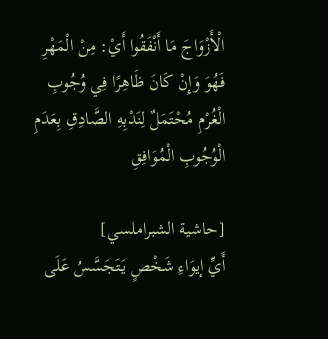الْأَزْوَاجَ مَا أَنْفَقُوا أَيْ: مِنْ الْمَهْرِ فَهُوَ وَإِنْ كَانَ ظَاهِرًا فِي وُجُوبِ الْغُرْمِ مُحْتَمَلٌ لِنَدْبِهِ الصَّادِقِ بِعَدَمِ الْوُجُوبِ الْمُوَافِقِ

[حاشية الشبراملسي]
أَيِّ إيوَاءِ شَخْصٍ يَتَجَسَّسُ عَلَى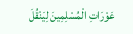عَوْرَاتِ الْمُسْلِمِينَ لِيَنْقُلَ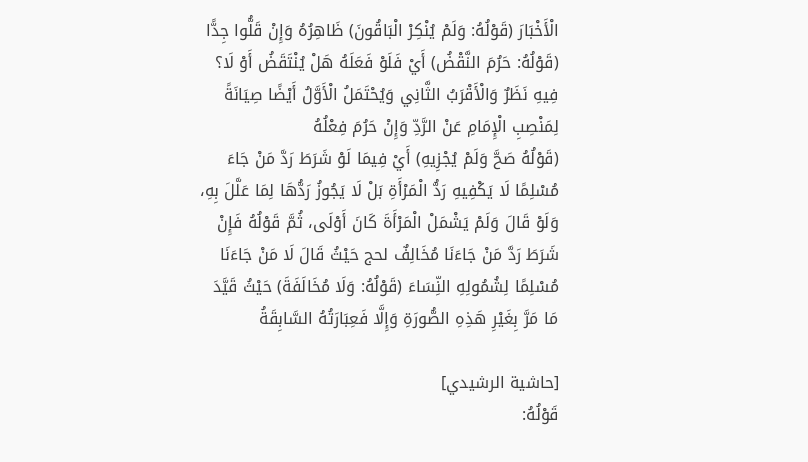الْأَخْبَارَ (قَوْلُهُ: وَلَمْ يُنْكِرْ الْبَاقُونَ) ظَاهِرُهُ وَإِنْ قَلُّوا جِدًّا
(قَوْلُهُ: حَرُمَ النَّقْضُ) أَيْ فَلَوْ فَعَلَهُ هَلْ يُنْتَقَضُ أَوْ لَا؟ فِيهِ نَظَرٌ وَالْأَقْرَبُ الثَّانِي وَيُحْتَمَلُ الْأَوَّلُ أَيْضًا صِيَانَةً لِمَنْصِبِ الْإِمَامِ عَنْ الرَّدِّ وَإِنْ حَرُمَ فِعْلُهُ
(قَوْلُهُ صَحَّ وَلَمْ يُجْزِيهِ) أَيْ فِيمَا لَوْ شَرَطَ رَدَّ مَنْ جَاءَ مُسْلِمًا لَا يَكْفِيهِ رَدُّ الْمَرْأَةِ بَلْ لَا يَجُوزُ رَدُّهَا لِمَا عَلَّلَ بِهِ، وَلَوْ قَالَ وَلَمْ يَشْمَلْ الْمَرْأَةَ كَانَ أَوْلَى، ثُمَّ قَوْلُهُ فَإِنْ شَرَطَ رَدَّ مَنْ جَاءَنَا مُخَالِفٌ لحج حَيْثُ قَالَ لَا مَنْ جَاءَنَا مُسْلِمًا لِشُمُولِهِ النِّسَاءَ (قَوْلُهُ: وَلَا مُخَالَفَةَ) حَيْثُ قَيَّدَ مَا مَرَّ بِغَيْرِ هَذِهِ الصُّورَةِ وَإِلَّا فَعِبَارَتُهُ السَّابِقَةُ

[حاشية الرشيدي]
قَوْلُهُ: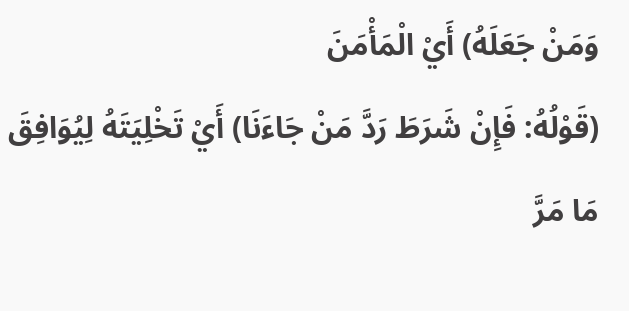وَمَنْ جَعَلَهُ) أَيْ الْمَأْمَنَ
(قَوْلُهُ: فَإِنْ شَرَطَ رَدَّ مَنْ جَاءَنَا) أَيْ تَخْلِيَتَهُ لِيُوَافِقَ مَا مَرَّ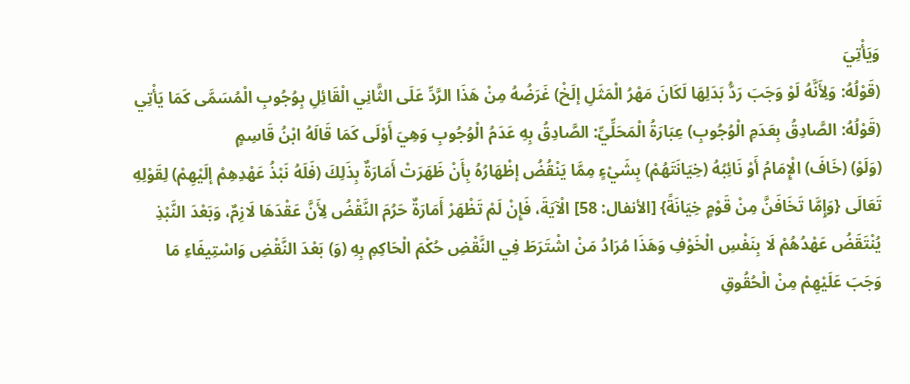وَيَأْتِيَ
(قَوْلُهُ: وَلِأَنَّهُ لَوْ وَجَبَ رَدُّ بَدَلِهَا لَكَانَ مَهْرُ الْمَثَلِ إلَخْ) غَرَضُهُ مِنْ هَذَا الرَّدِّ عَلَى الثَّانِي الْقَائِلِ بِوُجُوبِ الْمُسَمَّى كَمَا يَأْتِي (قَوْلُهُ: الصَّادِقُ بِعَدَمِ الْوُجُوبِ) عِبَارَةُ الْمَحَلِّيِّ: الصَّادِقُ بِهِ عَدَمُ الْوُجُوبِ وَهِيَ أَوْلَى كَمَا قَالَهُ ابْنُ قَاسِمٍ
(وَلَوْ) (خَافَ) الْإِمَامُ أَوْ نَائِبُهُ (خِيَانَتَهُمْ) بِشَيْءٍ مِمَّا يَنْقُضُ إظْهَارُهُ بِأَنْ ظَهَرَتْ أَمَارَةٌ بِذَلِكَ (فَلَهُ نَبْذُ عَهْدِهِمْ إلَيْهِمْ) لِقَوْلِهِ تَعَالَى {وَإِمَّا تَخَافَنَّ مِنْ قَوْمٍ خِيَانَةً} [الأنفال: 58] الْآيَةَ، فَإِنْ لَمْ تَظْهَرْ أَمَارَةٌ حَرُمَ النَّقْضُ لِأَنَّ عَقْدَهَا لَازِمٌ، وَبَعْدَ النَّبْذِ يُنْتَقَضُ عَهْدُهُمْ لَا بِنَفْسِ الْخَوْفِ وَهَذَا مُرَادُ مَنْ اشْتَرَطَ فِي النَّقْضِ حُكْمَ الْحَاكِمِ بِهِ (وَ) بَعْدَ النَّقْضِ وَاسْتِيفَاءِ مَا وَجَبَ عَلَيْهِمْ مِنْ الْحُقُوقِ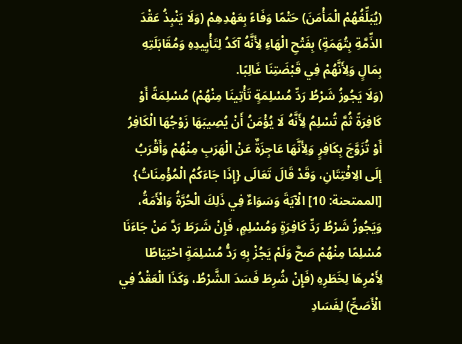(يُبَلِّغُهُمْ الْمَأْمَنَ) حَتْمًا وَفَاءً بِعَهْدِهِمْ (وَلَا يَنْبِذُ عَقْدَ الذِّمَّةِ بِتُهَمَةٍ) بِفَتْحِ الْهَاءِ لِأَنَّهُ آكَدُ لِتَأْيِيدِهِ وَمُقَابَلَتِهِ بِمَالٍ وَلِأَنَّهُمْ فِي قَبْضَتِنَا غَالِبًا.
(وَلَا يَجُوزُ شَرْطُ رَدِّ مُسْلِمَةٍ تَأْتِينَا مِنْهُمْ) مُسْلِمَةً أَوْ كَافِرَةً ثُمَّ تُسْلِمُ لِأَنَّهُ لَا يُؤْمَنُ أَنْ يُصِيبَهَا زَوْجُهَا الْكَافِرُ أَوْ تُزَوَّجَ بِكَافِرٍ وَلِأَنَّهَا عَاجِزَةٌ عَنْ الْهَرَبِ مِنْهُمْ وَأَقْرَبُ إلَى الِافْتِتَانِ، وَقَدْ قَالَ تَعَالَى {إِذَا جَاءَكُمُ الْمُؤْمِنَاتُ} [الممتحنة: 10] الْآيَةَ وَسَوَاءٌ فِي ذَلِكَ الْحُرَّةُ وَالْأَمَةُ، وَيَجُوزُ شَرْطُ رَدِّ كَافِرَةٍ وَمُسْلِمٍ، فَإِنْ شَرَطَ رَدَّ مَنْ جَاءَنَا مُسْلِمًا مِنْهُمْ صَحَّ وَلَمْ يَجُزْ بِهِ رَدُّ مُسْلِمَةٍ احْتِيَاطًا لِأَمْرِهَا لِخَطَرِهِ (فَإِنْ شُرِطَ فَسَدَ الشَّرْطُ، وَكَذَا الْعَقْدُ فِي الْأَصَحِّ) لِفَسَادِ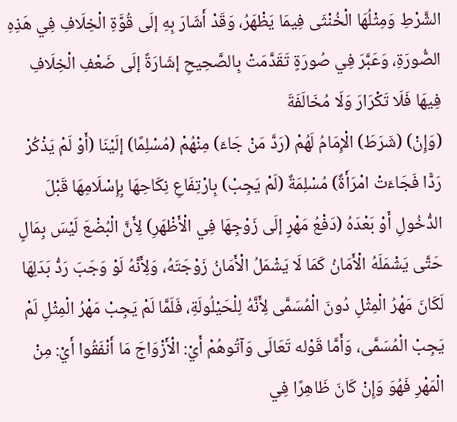الشَّرْطِ وَمِثْلُهَا الْخُنْثَى فِيمَا يَظْهَرُ، وَقَدْ أَشَارَ بِهِ إلَى قُوَّةِ الْخِلَافِ فِي هَذِهِ الصُّورَةِ، وَعَبَّرَ فِي صُورَةٍ تَقَدَّمَتْ بِالصَّحِيحِ إشَارَةً إلَى ضَعْفِ الْخِلَافِ فِيهَا فَلَا تَكْرَارَ وَلَا مُخَالَفَةَ
(وَإِنْ) (شَرَطَ) الْإِمَامُ لَهُمْ (رَدَّ مَنْ جَاءَ) مِنْهُمْ (مُسْلِمًا) إلَيْنَا (أَوْ لَمْ يَذْكُرْ رَدًّا فَجَاءَتْ امْرَأَةٌ) مُسْلِمَةٌ (لَمْ يَجِبْ) بِارْتِفَاعِ نِكَاحِهَا بِإِسْلَامِهَا قَبْلَ الدُّخُولِ أَوْ بَعْدَهُ (دَفْعُ مَهْرٍ إلَى زَوْجِهَا فِي الْأَظْهَرِ) لِأَنَّ الْبُضْعَ لَيْسَ بِمَالٍ حَتَّى يَشْمَلَهُ الْأَمَانُ كَمَا لَا يَشْمَلُ الْأَمَانُ زَوْجَتَهُ، وَلِأَنَّهُ لَوْ وَجَبَ رَدُّ بَدَلِهَا لَكَانَ مَهْرُ الْمِثْلِ دُونَ الْمُسَمَّى لِأَنَّهُ لِلْحَيْلُولَةِ، فَلَمَّا لَمْ يَجِبْ مَهْرُ الْمِثْلِ لَمْ يَجِبْ الْمُسَمَّى، وَأَمَّا قَوْله تَعَالَى وَآتُوهُمْ أَيْ: الْأَزْوَاجَ مَا أَنْفَقُوا أَيْ: مِنْ الْمَهْرِ فَهُوَ وَإِنْ كَانَ ظَاهِرًا فِي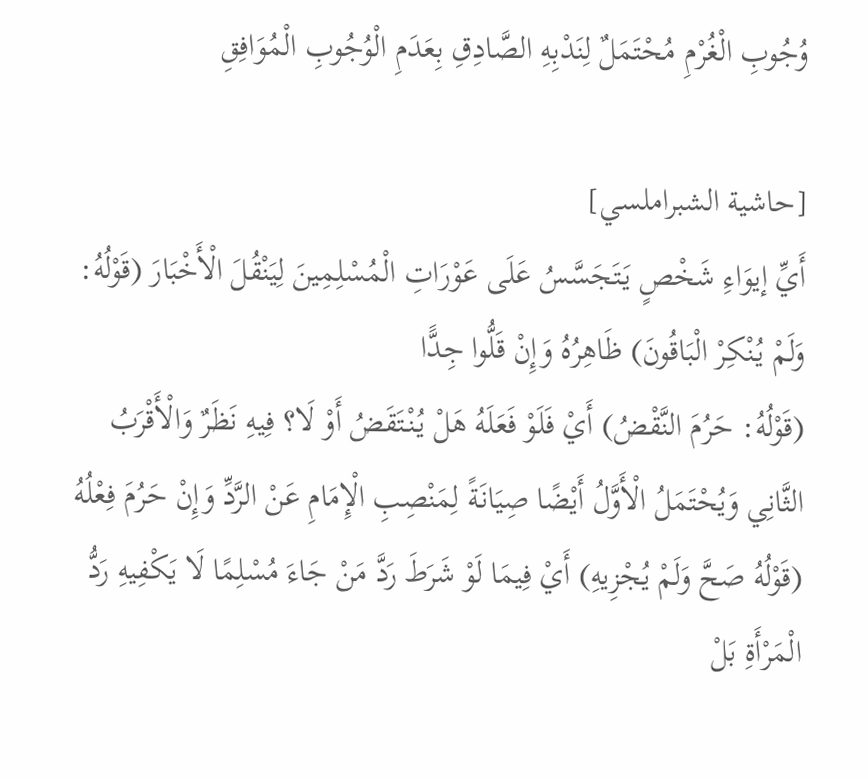وُجُوبِ الْغُرْمِ مُحْتَمَلٌ لِنَدْبِهِ الصَّادِقِ بِعَدَمِ الْوُجُوبِ الْمُوَافِقِ

[حاشية الشبراملسي]
أَيِّ إيوَاءِ شَخْصٍ يَتَجَسَّسُ عَلَى عَوْرَاتِ الْمُسْلِمِينَ لِيَنْقُلَ الْأَخْبَارَ (قَوْلُهُ: وَلَمْ يُنْكِرْ الْبَاقُونَ) ظَاهِرُهُ وَإِنْ قَلُّوا جِدًّا
(قَوْلُهُ: حَرُمَ النَّقْضُ) أَيْ فَلَوْ فَعَلَهُ هَلْ يُنْتَقَضُ أَوْ لَا؟ فِيهِ نَظَرٌ وَالْأَقْرَبُ الثَّانِي وَيُحْتَمَلُ الْأَوَّلُ أَيْضًا صِيَانَةً لِمَنْصِبِ الْإِمَامِ عَنْ الرَّدِّ وَإِنْ حَرُمَ فِعْلُهُ
(قَوْلُهُ صَحَّ وَلَمْ يُجْزِيهِ) أَيْ فِيمَا لَوْ شَرَطَ رَدَّ مَنْ جَاءَ مُسْلِمًا لَا يَكْفِيهِ رَدُّ الْمَرْأَةِ بَلْ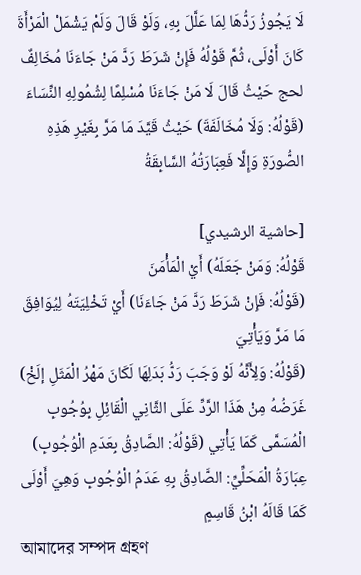لَا يَجُوزُ رَدُّهَا لِمَا عَلَّلَ بِهِ، وَلَوْ قَالَ وَلَمْ يَشْمَلْ الْمَرْأَةَ كَانَ أَوْلَى، ثُمَّ قَوْلُهُ فَإِنْ شَرَطَ رَدَّ مَنْ جَاءَنَا مُخَالِفٌ لحج حَيْثُ قَالَ لَا مَنْ جَاءَنَا مُسْلِمًا لِشُمُولِهِ النِّسَاءَ (قَوْلُهُ: وَلَا مُخَالَفَةَ) حَيْثُ قَيَّدَ مَا مَرَّ بِغَيْرِ هَذِهِ الصُّورَةِ وَإِلَّا فَعِبَارَتُهُ السَّابِقَةُ

[حاشية الرشيدي]
قَوْلُهُ: وَمَنْ جَعَلَهُ) أَيْ الْمَأْمَنَ
(قَوْلُهُ: فَإِنْ شَرَطَ رَدَّ مَنْ جَاءَنَا) أَيْ تَخْلِيَتَهُ لِيُوَافِقَ مَا مَرَّ وَيَأْتِيَ
(قَوْلُهُ: وَلِأَنَّهُ لَوْ وَجَبَ رَدُّ بَدَلِهَا لَكَانَ مَهْرُ الْمَثَلِ إلَخْ) غَرَضُهُ مِنْ هَذَا الرَّدِّ عَلَى الثَّانِي الْقَائِلِ بِوُجُوبِ الْمُسَمَّى كَمَا يَأْتِي (قَوْلُهُ: الصَّادِقُ بِعَدَمِ الْوُجُوبِ) عِبَارَةُ الْمَحَلِّيِّ: الصَّادِقُ بِهِ عَدَمُ الْوُجُوبِ وَهِيَ أَوْلَى كَمَا قَالَهُ ابْنُ قَاسِمٍ
আমাদের সম্পদ গ্রহণ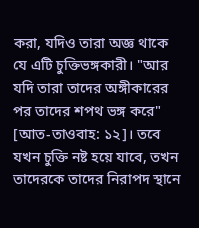করা, যদিও তারা অজ্ঞ থাকে যে এটি চুক্তিভঙ্গকারী। "আর যদি তারা তাদের অঙ্গীকারের পর তাদের শপথ ভঙ্গ করে" [আত-তাওবাহ: ১২]। তবে যখন চুক্তি নষ্ট হয়ে যাবে, তখন তাদেরকে তাদের নিরাপদ স্থানে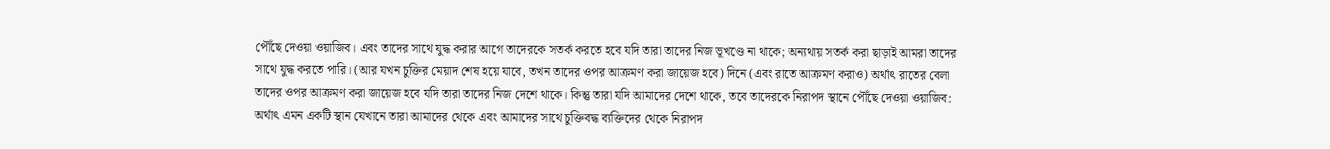পৌঁছে দেওয়া ওয়াজিব। এবং তাদের সাথে যুদ্ধ করার আগে তাদেরকে সতর্ক করতে হবে যদি তারা তাদের নিজ ভূখণ্ডে না থাকে; অন্যথায় সতর্ক করা ছাড়াই আমরা তাদের সাথে যুদ্ধ করতে পারি। (আর যখন চুক্তির মেয়াদ শেষ হয়ে যাবে, তখন তাদের ওপর আক্রমণ করা জায়েজ হবে) দিনে (এবং রাতে আক্রমণ করাও) অর্থাৎ রাতের বেলা তাদের ওপর আক্রমণ করা জায়েজ হবে যদি তারা তাদের নিজ দেশে থাকে। কিন্তু তারা যদি আমাদের দেশে থাকে, তবে তাদেরকে নিরাপদ স্থানে পৌঁছে দেওয়া ওয়াজিব: অর্থাৎ এমন একটি স্থান যেখানে তারা আমাদের থেকে এবং আমাদের সাথে চুক্তিবদ্ধ ব্যক্তিদের থেকে নিরাপদ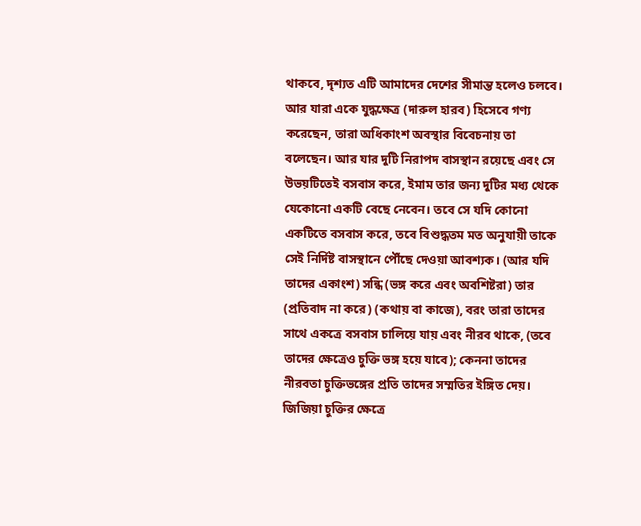থাকবে, দৃশ্যত এটি আমাদের দেশের সীমান্ত হলেও চলবে। আর যারা একে যুদ্ধক্ষেত্র (দারুল হারব) হিসেবে গণ্য করেছেন, তারা অধিকাংশ অবস্থার বিবেচনায় তা বলেছেন। আর যার দুটি নিরাপদ বাসস্থান রয়েছে এবং সে উভয়টিতেই বসবাস করে, ইমাম তার জন্য দুটির মধ্য থেকে যেকোনো একটি বেছে নেবেন। তবে সে যদি কোনো একটিতে বসবাস করে, তবে বিশুদ্ধতম মত অনুযায়ী তাকে সেই নির্দিষ্ট বাসস্থানে পৌঁছে দেওয়া আবশ্যক। (আর যদি তাদের একাংশ) সন্ধি (ভঙ্গ করে এবং অবশিষ্টরা) তার (প্রতিবাদ না করে) (কথায় বা কাজে), বরং তারা তাদের সাথে একত্রে বসবাস চালিয়ে যায় এবং নীরব থাকে, (তবে তাদের ক্ষেত্রেও চুক্তি ভঙ্গ হয়ে যাবে); কেননা তাদের নীরবতা চুক্তিভঙ্গের প্রতি তাদের সম্মতির ইঙ্গিত দেয়। জিজিয়া চুক্তির ক্ষেত্রে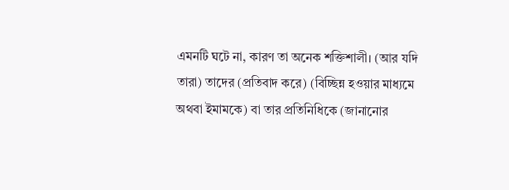এমনটি ঘটে না, কারণ তা অনেক শক্তিশালী। (আর যদি তারা) তাদের (প্রতিবাদ করে) (বিচ্ছিন্ন হওয়ার মাধ্যমে অথবা ইমামকে) বা তার প্রতিনিধিকে (জানানোর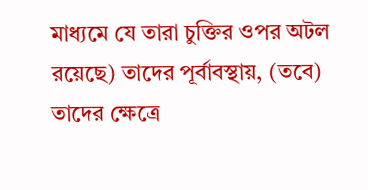মাধ্যমে যে তারা চুক্তির ওপর অটল রয়েছে) তাদের পূর্বাবস্থায়, (তবে) তাদের ক্ষেত্রে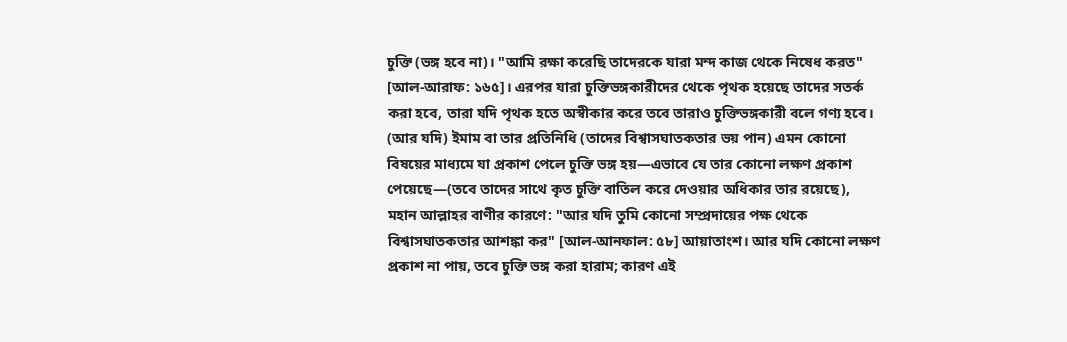চুক্তি (ভঙ্গ হবে না)। "আমি রক্ষা করেছি তাদেরকে যারা মন্দ কাজ থেকে নিষেধ করত" [আল-আরাফ: ১৬৫]। এরপর যারা চুক্তিভঙ্গকারীদের থেকে পৃথক হয়েছে তাদের সতর্ক করা হবে, তারা যদি পৃথক হতে অস্বীকার করে তবে তারাও চুক্তিভঙ্গকারী বলে গণ্য হবে।
(আর যদি) ইমাম বা তার প্রতিনিধি (তাদের বিশ্বাসঘাতকতার ভয় পান) এমন কোনো বিষয়ের মাধ্যমে যা প্রকাশ পেলে চুক্তি ভঙ্গ হয়—এভাবে যে তার কোনো লক্ষণ প্রকাশ পেয়েছে—(তবে তাদের সাথে কৃত চুক্তি বাতিল করে দেওয়ার অধিকার তার রয়েছে), মহান আল্লাহর বাণীর কারণে: "আর যদি তুমি কোনো সম্প্রদায়ের পক্ষ থেকে বিশ্বাসঘাতকতার আশঙ্কা কর" [আল-আনফাল: ৫৮] আয়াতাংশ। আর যদি কোনো লক্ষণ প্রকাশ না পায়, তবে চুক্তি ভঙ্গ করা হারাম; কারণ এই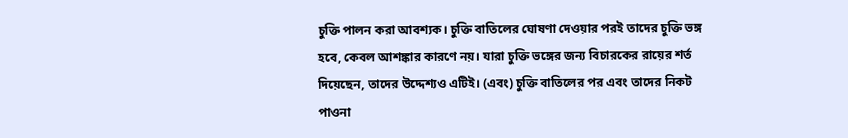চুক্তি পালন করা আবশ্যক। চুক্তি বাতিলের ঘোষণা দেওয়ার পরই তাদের চুক্তি ভঙ্গ হবে, কেবল আশঙ্কার কারণে নয়। যারা চুক্তি ভঙ্গের জন্য বিচারকের রায়ের শর্ত দিয়েছেন, তাদের উদ্দেশ্যও এটিই। (এবং) চুক্তি বাতিলের পর এবং তাদের নিকট পাওনা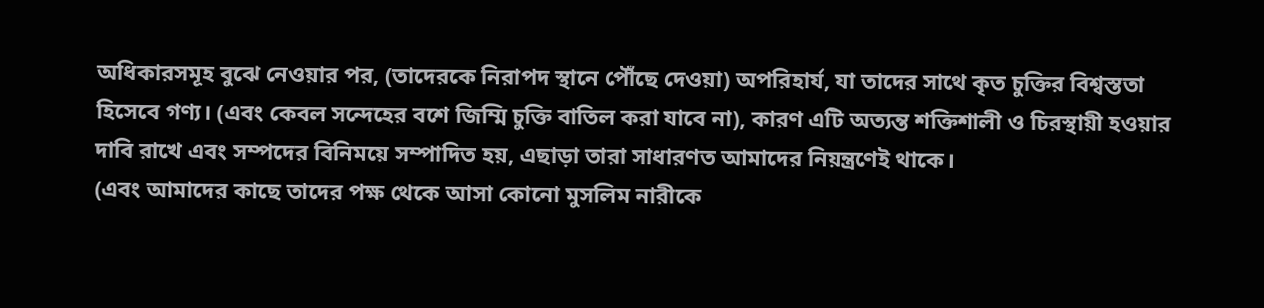অধিকারসমূহ বুঝে নেওয়ার পর, (তাদেরকে নিরাপদ স্থানে পৌঁছে দেওয়া) অপরিহার্য, যা তাদের সাথে কৃত চুক্তির বিশ্বস্ততা হিসেবে গণ্য। (এবং কেবল সন্দেহের বশে জিম্মি চুক্তি বাতিল করা যাবে না), কারণ এটি অত্যন্ত শক্তিশালী ও চিরস্থায়ী হওয়ার দাবি রাখে এবং সম্পদের বিনিময়ে সম্পাদিত হয়, এছাড়া তারা সাধারণত আমাদের নিয়ন্ত্রণেই থাকে।
(এবং আমাদের কাছে তাদের পক্ষ থেকে আসা কোনো মুসলিম নারীকে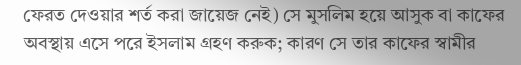ফেরত দেওয়ার শর্ত করা জায়েজ নেই) সে মুসলিম হয়ে আসুক বা কাফের অবস্থায় এসে পরে ইসলাম গ্রহণ করুক; কারণ সে তার কাফের স্বামীর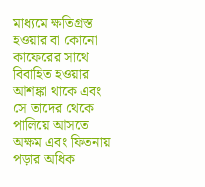মাধ্যমে ক্ষতিগ্রস্ত হওয়ার বা কোনো কাফেরের সাথে বিবাহিত হওয়ার আশঙ্কা থাকে এবং সে তাদের থেকে পালিয়ে আসতে অক্ষম এবং ফিতনায় পড়ার অধিক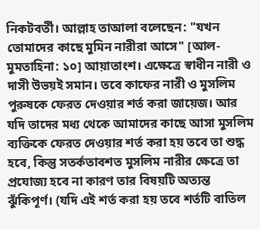নিকটবর্তী। আল্লাহ তাআলা বলেছেন: "যখন তোমাদের কাছে মুমিন নারীরা আসে" [আল-মুমতাহিনা: ১০] আয়াতাংশ। এক্ষেত্রে স্বাধীন নারী ও দাসী উভয়ই সমান। তবে কাফের নারী ও মুসলিম পুরুষকে ফেরত দেওয়ার শর্ত করা জায়েজ। আর যদি তাদের মধ্য থেকে আমাদের কাছে আসা মুসলিম ব্যক্তিকে ফেরত দেওয়ার শর্ত করা হয় তবে তা শুদ্ধ হবে, কিন্তু সতর্কতাবশত মুসলিম নারীর ক্ষেত্রে তা প্রযোজ্য হবে না কারণ তার বিষয়টি অত্যন্ত ঝুঁকিপূর্ণ। (যদি এই শর্ত করা হয় তবে শর্তটি বাতিল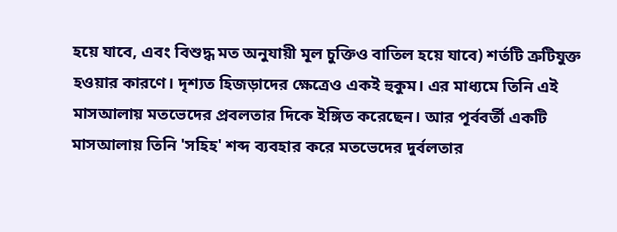হয়ে যাবে, এবং বিশুদ্ধ মত অনুযায়ী মূল চুক্তিও বাতিল হয়ে যাবে) শর্তটি ত্রুটিযুক্ত হওয়ার কারণে। দৃশ্যত হিজড়াদের ক্ষেত্রেও একই হুকুম। এর মাধ্যমে তিনি এই মাসআলায় মতভেদের প্রবলতার দিকে ইঙ্গিত করেছেন। আর পূর্ববর্তী একটি মাসআলায় তিনি 'সহিহ' শব্দ ব্যবহার করে মতভেদের দুর্বলতার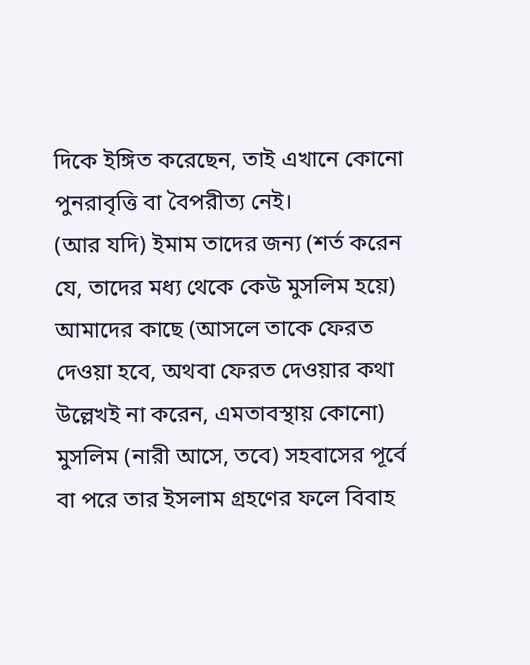দিকে ইঙ্গিত করেছেন, তাই এখানে কোনো পুনরাবৃত্তি বা বৈপরীত্য নেই।
(আর যদি) ইমাম তাদের জন্য (শর্ত করেন যে, তাদের মধ্য থেকে কেউ মুসলিম হয়ে) আমাদের কাছে (আসলে তাকে ফেরত দেওয়া হবে, অথবা ফেরত দেওয়ার কথা উল্লেখই না করেন, এমতাবস্থায় কোনো) মুসলিম (নারী আসে, তবে) সহবাসের পূর্বে বা পরে তার ইসলাম গ্রহণের ফলে বিবাহ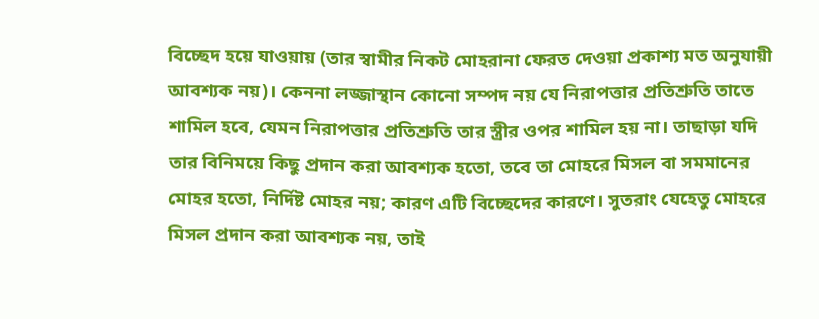বিচ্ছেদ হয়ে যাওয়ায় (তার স্বামীর নিকট মোহরানা ফেরত দেওয়া প্রকাশ্য মত অনুযায়ী আবশ্যক নয়)। কেননা লজ্জাস্থান কোনো সম্পদ নয় যে নিরাপত্তার প্রতিশ্রুতি তাতে শামিল হবে, যেমন নিরাপত্তার প্রতিশ্রুতি তার স্ত্রীর ওপর শামিল হয় না। তাছাড়া যদি তার বিনিময়ে কিছু প্রদান করা আবশ্যক হতো, তবে তা মোহরে মিসল বা সমমানের মোহর হতো, নির্দিষ্ট মোহর নয়; কারণ এটি বিচ্ছেদের কারণে। সুতরাং যেহেতু মোহরে মিসল প্রদান করা আবশ্যক নয়, তাই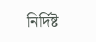নির্দিষ্ট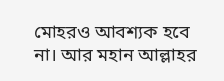মোহরও আবশ্যক হবে না। আর মহান আল্লাহর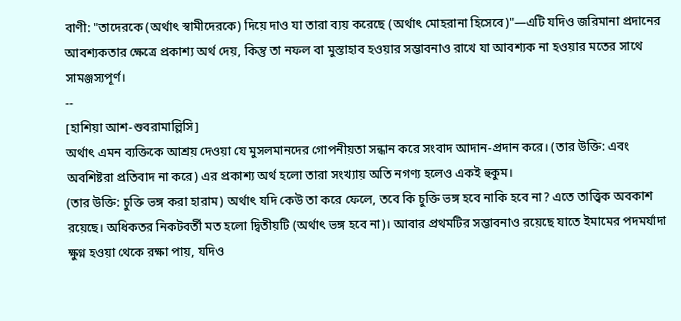বাণী: "তাদেরকে (অর্থাৎ স্বামীদেরকে) দিয়ে দাও যা তারা ব্যয় করেছে (অর্থাৎ মোহরানা হিসেবে)"—এটি যদিও জরিমানা প্রদানের আবশ্যকতার ক্ষেত্রে প্রকাশ্য অর্থ দেয়, কিন্তু তা নফল বা মুস্তাহাব হওয়ার সম্ভাবনাও রাখে যা আবশ্যক না হওয়ার মতের সাথে সামঞ্জস্যপূর্ণ।
--
[হাশিয়া আশ-শুবরামাল্লিসি]
অর্থাৎ এমন ব্যক্তিকে আশ্রয় দেওয়া যে মুসলমানদের গোপনীয়তা সন্ধান করে সংবাদ আদান-প্রদান করে। (তার উক্তি: এবং অবশিষ্টরা প্রতিবাদ না করে) এর প্রকাশ্য অর্থ হলো তারা সংখ্যায় অতি নগণ্য হলেও একই হুকুম।
(তার উক্তি: চুক্তি ভঙ্গ করা হারাম) অর্থাৎ যদি কেউ তা করে ফেলে, তবে কি চুক্তি ভঙ্গ হবে নাকি হবে না? এতে তাত্ত্বিক অবকাশ রয়েছে। অধিকতর নিকটবর্তী মত হলো দ্বিতীয়টি (অর্থাৎ ভঙ্গ হবে না)। আবার প্রথমটির সম্ভাবনাও রয়েছে যাতে ইমামের পদমর্যাদা ক্ষুণ্ন হওয়া থেকে রক্ষা পায়, যদিও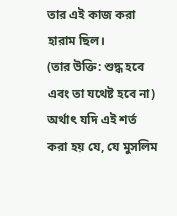তার এই কাজ করা হারাম ছিল।
(তার উক্তি: শুদ্ধ হবে এবং তা যথেষ্ট হবে না) অর্থাৎ যদি এই শর্ত করা হয় যে, যে মুসলিম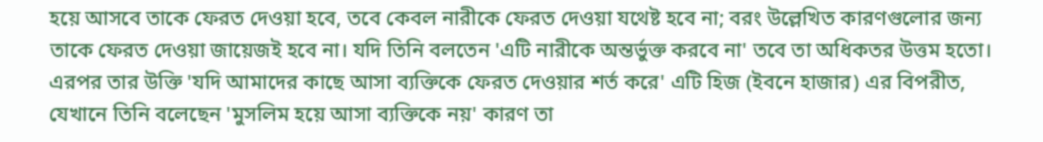হয়ে আসবে তাকে ফেরত দেওয়া হবে, তবে কেবল নারীকে ফেরত দেওয়া যথেষ্ট হবে না; বরং উল্লেখিত কারণগুলোর জন্য তাকে ফেরত দেওয়া জায়েজই হবে না। যদি তিনি বলতেন 'এটি নারীকে অন্তর্ভুক্ত করবে না' তবে তা অধিকতর উত্তম হতো। এরপর তার উক্তি 'যদি আমাদের কাছে আসা ব্যক্তিকে ফেরত দেওয়ার শর্ত করে' এটি হিজ (ইবনে হাজার) এর বিপরীত, যেখানে তিনি বলেছেন 'মুসলিম হয়ে আসা ব্যক্তিকে নয়' কারণ তা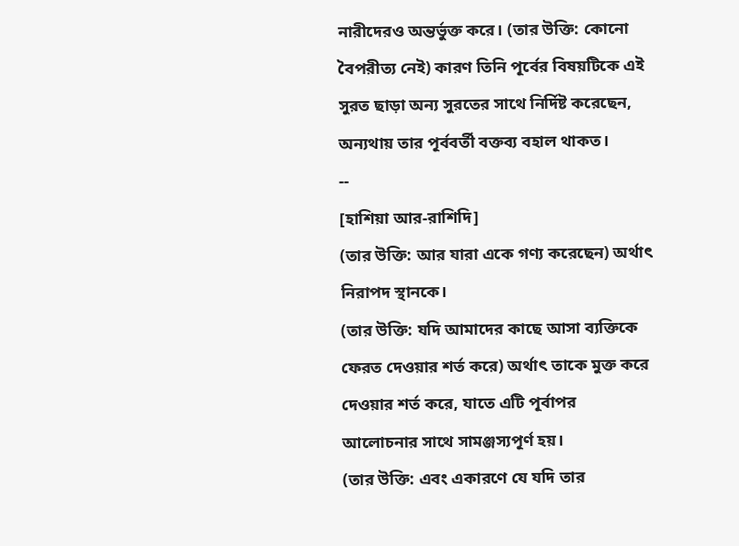নারীদেরও অন্তর্ভুক্ত করে। (তার উক্তি: কোনো বৈপরীত্য নেই) কারণ তিনি পূর্বের বিষয়টিকে এই সুরত ছাড়া অন্য সুরতের সাথে নির্দিষ্ট করেছেন, অন্যথায় তার পূর্ববর্তী বক্তব্য বহাল থাকত।
--
[হাশিয়া আর-রাশিদি]
(তার উক্তি: আর যারা একে গণ্য করেছেন) অর্থাৎ নিরাপদ স্থানকে।
(তার উক্তি: যদি আমাদের কাছে আসা ব্যক্তিকে ফেরত দেওয়ার শর্ত করে) অর্থাৎ তাকে মুক্ত করে দেওয়ার শর্ত করে, যাতে এটি পূর্বাপর আলোচনার সাথে সামঞ্জস্যপূর্ণ হয়।
(তার উক্তি: এবং একারণে যে যদি তার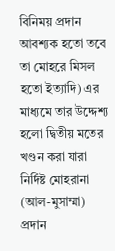বিনিময় প্রদান আবশ্যক হতো তবে তা মোহরে মিসল হতো ইত্যাদি) এর মাধ্যমে তার উদ্দেশ্য হলো দ্বিতীয় মতের খণ্ডন করা যারা নির্দিষ্ট মোহরানা (আল-মুসাম্মা) প্রদান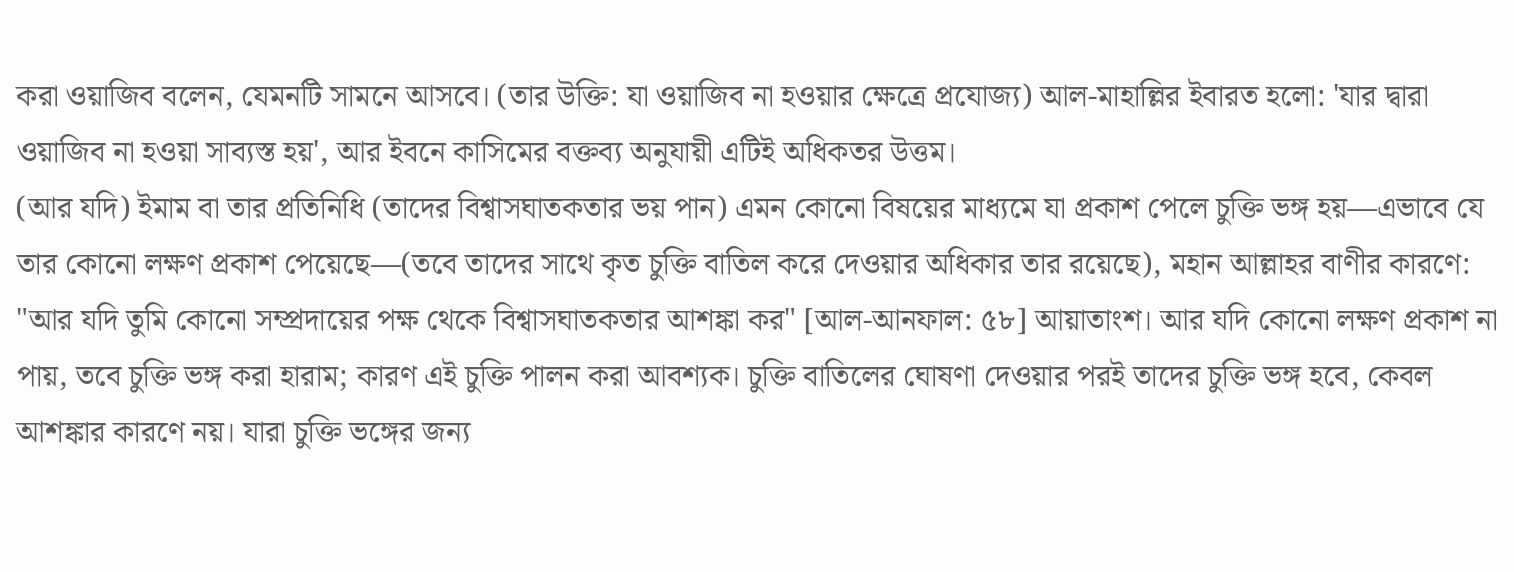করা ওয়াজিব বলেন, যেমনটি সামনে আসবে। (তার উক্তি: যা ওয়াজিব না হওয়ার ক্ষেত্রে প্রযোজ্য) আল-মাহাল্লির ইবারত হলো: 'যার দ্বারা ওয়াজিব না হওয়া সাব্যস্ত হয়', আর ইবনে কাসিমের বক্তব্য অনুযায়ী এটিই অধিকতর উত্তম।
(আর যদি) ইমাম বা তার প্রতিনিধি (তাদের বিশ্বাসঘাতকতার ভয় পান) এমন কোনো বিষয়ের মাধ্যমে যা প্রকাশ পেলে চুক্তি ভঙ্গ হয়—এভাবে যে তার কোনো লক্ষণ প্রকাশ পেয়েছে—(তবে তাদের সাথে কৃত চুক্তি বাতিল করে দেওয়ার অধিকার তার রয়েছে), মহান আল্লাহর বাণীর কারণে: "আর যদি তুমি কোনো সম্প্রদায়ের পক্ষ থেকে বিশ্বাসঘাতকতার আশঙ্কা কর" [আল-আনফাল: ৫৮] আয়াতাংশ। আর যদি কোনো লক্ষণ প্রকাশ না পায়, তবে চুক্তি ভঙ্গ করা হারাম; কারণ এই চুক্তি পালন করা আবশ্যক। চুক্তি বাতিলের ঘোষণা দেওয়ার পরই তাদের চুক্তি ভঙ্গ হবে, কেবল আশঙ্কার কারণে নয়। যারা চুক্তি ভঙ্গের জন্য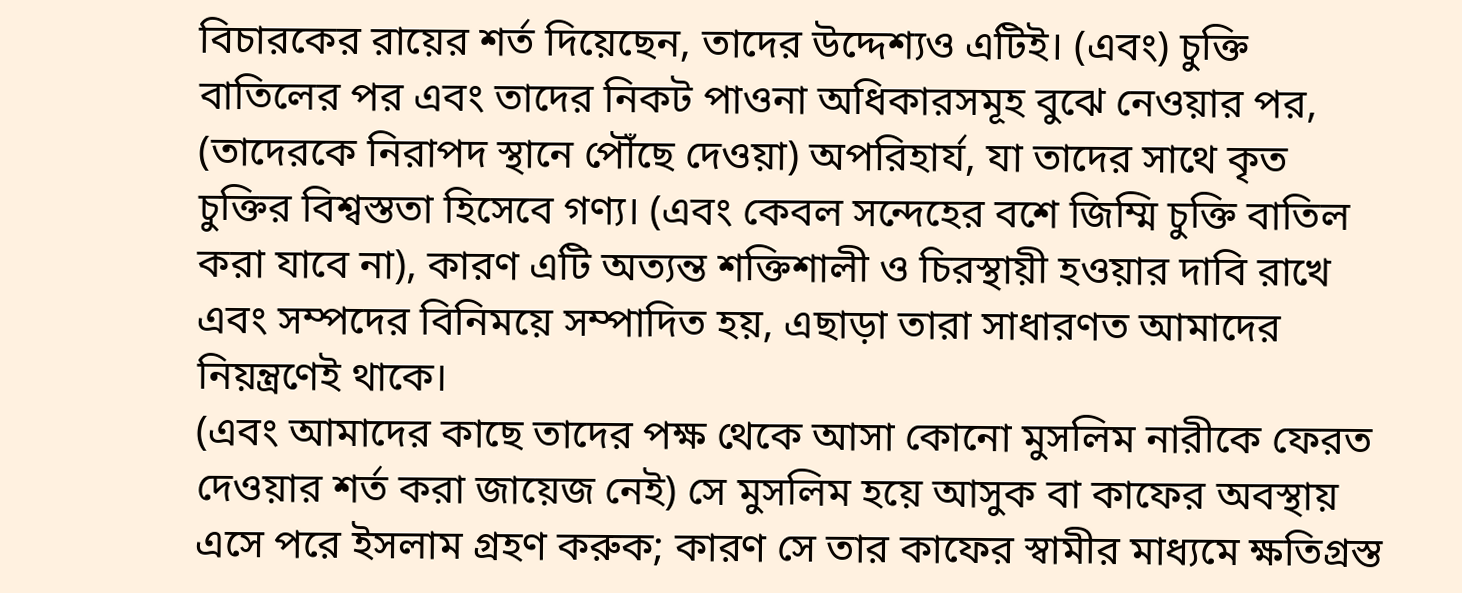বিচারকের রায়ের শর্ত দিয়েছেন, তাদের উদ্দেশ্যও এটিই। (এবং) চুক্তি বাতিলের পর এবং তাদের নিকট পাওনা অধিকারসমূহ বুঝে নেওয়ার পর, (তাদেরকে নিরাপদ স্থানে পৌঁছে দেওয়া) অপরিহার্য, যা তাদের সাথে কৃত চুক্তির বিশ্বস্ততা হিসেবে গণ্য। (এবং কেবল সন্দেহের বশে জিম্মি চুক্তি বাতিল করা যাবে না), কারণ এটি অত্যন্ত শক্তিশালী ও চিরস্থায়ী হওয়ার দাবি রাখে এবং সম্পদের বিনিময়ে সম্পাদিত হয়, এছাড়া তারা সাধারণত আমাদের নিয়ন্ত্রণেই থাকে।
(এবং আমাদের কাছে তাদের পক্ষ থেকে আসা কোনো মুসলিম নারীকে ফেরত দেওয়ার শর্ত করা জায়েজ নেই) সে মুসলিম হয়ে আসুক বা কাফের অবস্থায় এসে পরে ইসলাম গ্রহণ করুক; কারণ সে তার কাফের স্বামীর মাধ্যমে ক্ষতিগ্রস্ত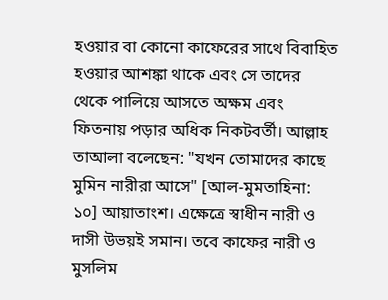হওয়ার বা কোনো কাফেরের সাথে বিবাহিত হওয়ার আশঙ্কা থাকে এবং সে তাদের থেকে পালিয়ে আসতে অক্ষম এবং ফিতনায় পড়ার অধিক নিকটবর্তী। আল্লাহ তাআলা বলেছেন: "যখন তোমাদের কাছে মুমিন নারীরা আসে" [আল-মুমতাহিনা: ১০] আয়াতাংশ। এক্ষেত্রে স্বাধীন নারী ও দাসী উভয়ই সমান। তবে কাফের নারী ও মুসলিম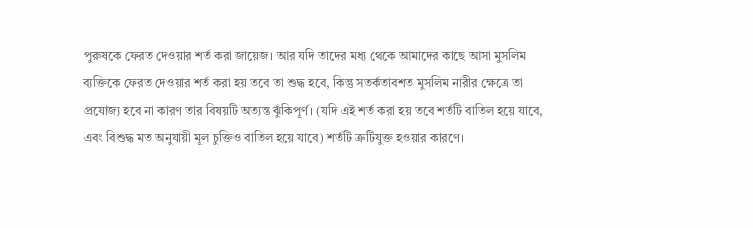পুরুষকে ফেরত দেওয়ার শর্ত করা জায়েজ। আর যদি তাদের মধ্য থেকে আমাদের কাছে আসা মুসলিম ব্যক্তিকে ফেরত দেওয়ার শর্ত করা হয় তবে তা শুদ্ধ হবে, কিন্তু সতর্কতাবশত মুসলিম নারীর ক্ষেত্রে তা প্রযোজ্য হবে না কারণ তার বিষয়টি অত্যন্ত ঝুঁকিপূর্ণ। (যদি এই শর্ত করা হয় তবে শর্তটি বাতিল হয়ে যাবে, এবং বিশুদ্ধ মত অনুযায়ী মূল চুক্তিও বাতিল হয়ে যাবে) শর্তটি ত্রুটিযুক্ত হওয়ার কারণে।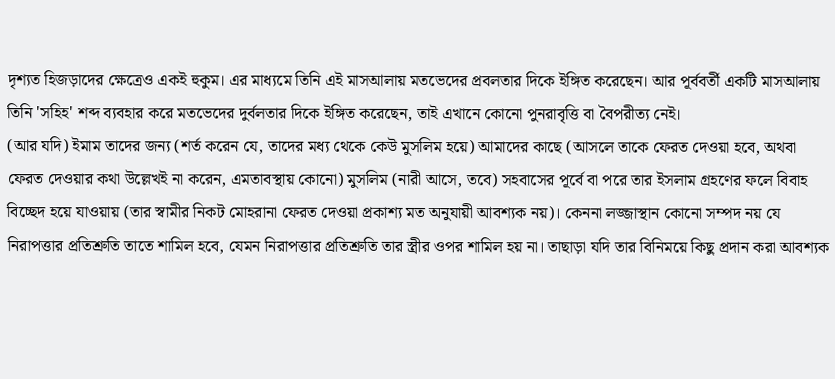দৃশ্যত হিজড়াদের ক্ষেত্রেও একই হুকুম। এর মাধ্যমে তিনি এই মাসআলায় মতভেদের প্রবলতার দিকে ইঙ্গিত করেছেন। আর পূর্ববর্তী একটি মাসআলায় তিনি 'সহিহ' শব্দ ব্যবহার করে মতভেদের দুর্বলতার দিকে ইঙ্গিত করেছেন, তাই এখানে কোনো পুনরাবৃত্তি বা বৈপরীত্য নেই।
(আর যদি) ইমাম তাদের জন্য (শর্ত করেন যে, তাদের মধ্য থেকে কেউ মুসলিম হয়ে) আমাদের কাছে (আসলে তাকে ফেরত দেওয়া হবে, অথবা ফেরত দেওয়ার কথা উল্লেখই না করেন, এমতাবস্থায় কোনো) মুসলিম (নারী আসে, তবে) সহবাসের পূর্বে বা পরে তার ইসলাম গ্রহণের ফলে বিবাহ বিচ্ছেদ হয়ে যাওয়ায় (তার স্বামীর নিকট মোহরানা ফেরত দেওয়া প্রকাশ্য মত অনুযায়ী আবশ্যক নয়)। কেননা লজ্জাস্থান কোনো সম্পদ নয় যে নিরাপত্তার প্রতিশ্রুতি তাতে শামিল হবে, যেমন নিরাপত্তার প্রতিশ্রুতি তার স্ত্রীর ওপর শামিল হয় না। তাছাড়া যদি তার বিনিময়ে কিছু প্রদান করা আবশ্যক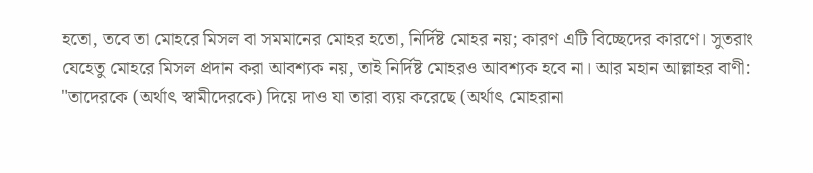হতো, তবে তা মোহরে মিসল বা সমমানের মোহর হতো, নির্দিষ্ট মোহর নয়; কারণ এটি বিচ্ছেদের কারণে। সুতরাং যেহেতু মোহরে মিসল প্রদান করা আবশ্যক নয়, তাই নির্দিষ্ট মোহরও আবশ্যক হবে না। আর মহান আল্লাহর বাণী: "তাদেরকে (অর্থাৎ স্বামীদেরকে) দিয়ে দাও যা তারা ব্যয় করেছে (অর্থাৎ মোহরানা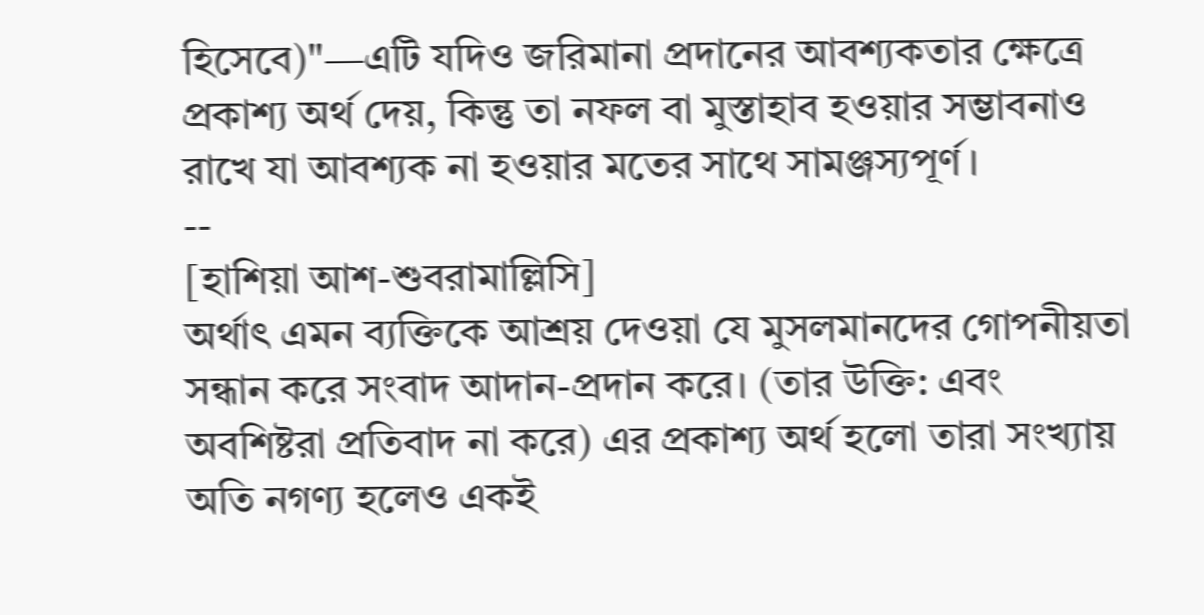হিসেবে)"—এটি যদিও জরিমানা প্রদানের আবশ্যকতার ক্ষেত্রে প্রকাশ্য অর্থ দেয়, কিন্তু তা নফল বা মুস্তাহাব হওয়ার সম্ভাবনাও রাখে যা আবশ্যক না হওয়ার মতের সাথে সামঞ্জস্যপূর্ণ।
--
[হাশিয়া আশ-শুবরামাল্লিসি]
অর্থাৎ এমন ব্যক্তিকে আশ্রয় দেওয়া যে মুসলমানদের গোপনীয়তা সন্ধান করে সংবাদ আদান-প্রদান করে। (তার উক্তি: এবং অবশিষ্টরা প্রতিবাদ না করে) এর প্রকাশ্য অর্থ হলো তারা সংখ্যায় অতি নগণ্য হলেও একই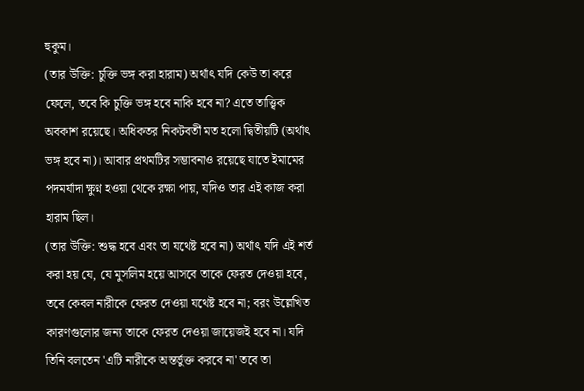হুকুম।
(তার উক্তি: চুক্তি ভঙ্গ করা হারাম) অর্থাৎ যদি কেউ তা করে ফেলে, তবে কি চুক্তি ভঙ্গ হবে নাকি হবে না? এতে তাত্ত্বিক অবকাশ রয়েছে। অধিকতর নিকটবর্তী মত হলো দ্বিতীয়টি (অর্থাৎ ভঙ্গ হবে না)। আবার প্রথমটির সম্ভাবনাও রয়েছে যাতে ইমামের পদমর্যাদা ক্ষুণ্ন হওয়া থেকে রক্ষা পায়, যদিও তার এই কাজ করা হারাম ছিল।
(তার উক্তি: শুদ্ধ হবে এবং তা যথেষ্ট হবে না) অর্থাৎ যদি এই শর্ত করা হয় যে, যে মুসলিম হয়ে আসবে তাকে ফেরত দেওয়া হবে, তবে কেবল নারীকে ফেরত দেওয়া যথেষ্ট হবে না; বরং উল্লেখিত কারণগুলোর জন্য তাকে ফেরত দেওয়া জায়েজই হবে না। যদি তিনি বলতেন 'এটি নারীকে অন্তর্ভুক্ত করবে না' তবে তা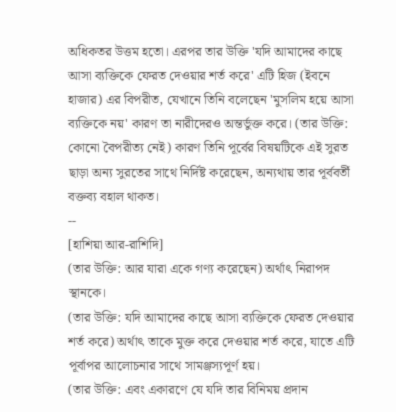অধিকতর উত্তম হতো। এরপর তার উক্তি 'যদি আমাদের কাছে আসা ব্যক্তিকে ফেরত দেওয়ার শর্ত করে' এটি হিজ (ইবনে হাজার) এর বিপরীত, যেখানে তিনি বলেছেন 'মুসলিম হয়ে আসা ব্যক্তিকে নয়' কারণ তা নারীদেরও অন্তর্ভুক্ত করে। (তার উক্তি: কোনো বৈপরীত্য নেই) কারণ তিনি পূর্বের বিষয়টিকে এই সুরত ছাড়া অন্য সুরতের সাথে নির্দিষ্ট করেছেন, অন্যথায় তার পূর্ববর্তী বক্তব্য বহাল থাকত।
--
[হাশিয়া আর-রাশিদি]
(তার উক্তি: আর যারা একে গণ্য করেছেন) অর্থাৎ নিরাপদ স্থানকে।
(তার উক্তি: যদি আমাদের কাছে আসা ব্যক্তিকে ফেরত দেওয়ার শর্ত করে) অর্থাৎ তাকে মুক্ত করে দেওয়ার শর্ত করে, যাতে এটি পূর্বাপর আলোচনার সাথে সামঞ্জস্যপূর্ণ হয়।
(তার উক্তি: এবং একারণে যে যদি তার বিনিময় প্রদান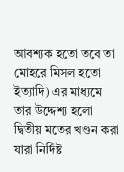আবশ্যক হতো তবে তা মোহরে মিসল হতো ইত্যাদি) এর মাধ্যমে তার উদ্দেশ্য হলো দ্বিতীয় মতের খণ্ডন করা যারা নির্দিষ্ট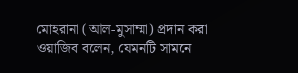মোহরানা (আল-মুসাম্মা) প্রদান করা ওয়াজিব বলেন, যেমনটি সামনে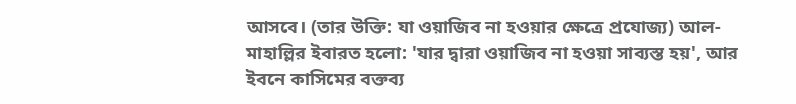আসবে। (তার উক্তি: যা ওয়াজিব না হওয়ার ক্ষেত্রে প্রযোজ্য) আল-মাহাল্লির ইবারত হলো: 'যার দ্বারা ওয়াজিব না হওয়া সাব্যস্ত হয়', আর ইবনে কাসিমের বক্তব্য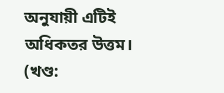অনুযায়ী এটিই অধিকতর উত্তম।
(খণ্ড: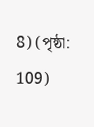8) (পৃষ্ঠা: 109)